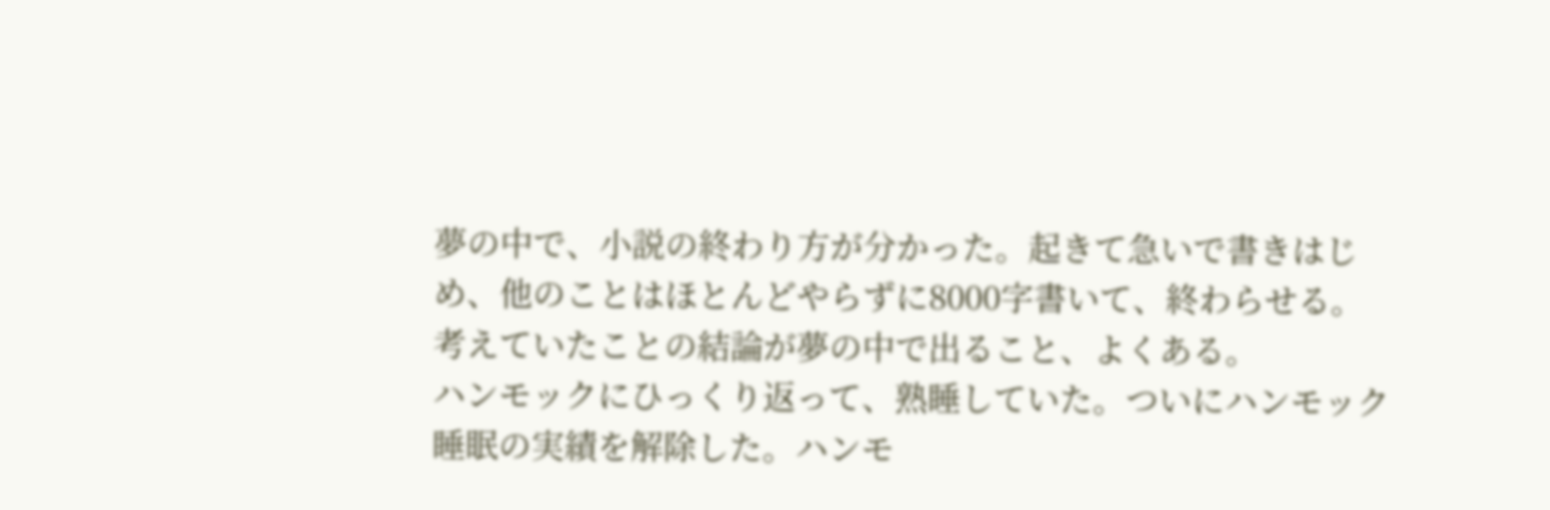夢の中で、小説の終わり方が分かった。起きて急いで書きはじめ、他のことはほとんどやらずに8000字書いて、終わらせる。
考えていたことの結論が夢の中で出ること、よくある。
ハンモックにひっくり返って、熟睡していた。ついにハンモック睡眠の実績を解除した。ハンモ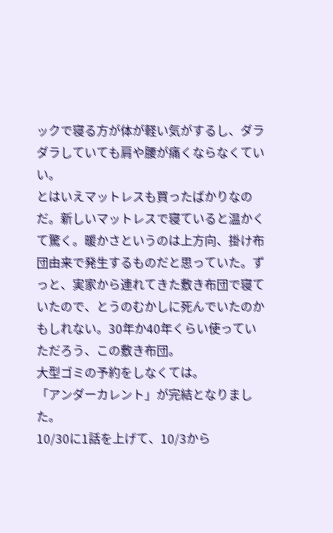ックで寝る方が体が軽い気がするし、ダラダラしていても肩や腰が痛くならなくていい。
とはいえマットレスも買ったばかりなのだ。新しいマットレスで寝ていると温かくて驚く。暖かさというのは上方向、掛け布団由来で発生するものだと思っていた。ずっと、実家から連れてきた敷き布団で寝ていたので、とうのむかしに死んでいたのかもしれない。30年か40年くらい使っていただろう、この敷き布団。
大型ゴミの予約をしなくては。
「アンダーカレント」が完結となりました。
10/30に1話を上げて、10/3から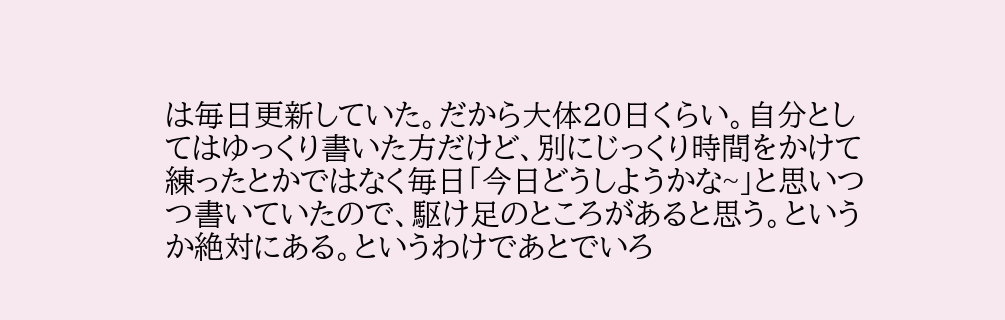は毎日更新していた。だから大体20日くらい。自分としてはゆっくり書いた方だけど、別にじっくり時間をかけて練ったとかではなく毎日「今日どうしようかな~」と思いつつ書いていたので、駆け足のところがあると思う。というか絶対にある。というわけであとでいろ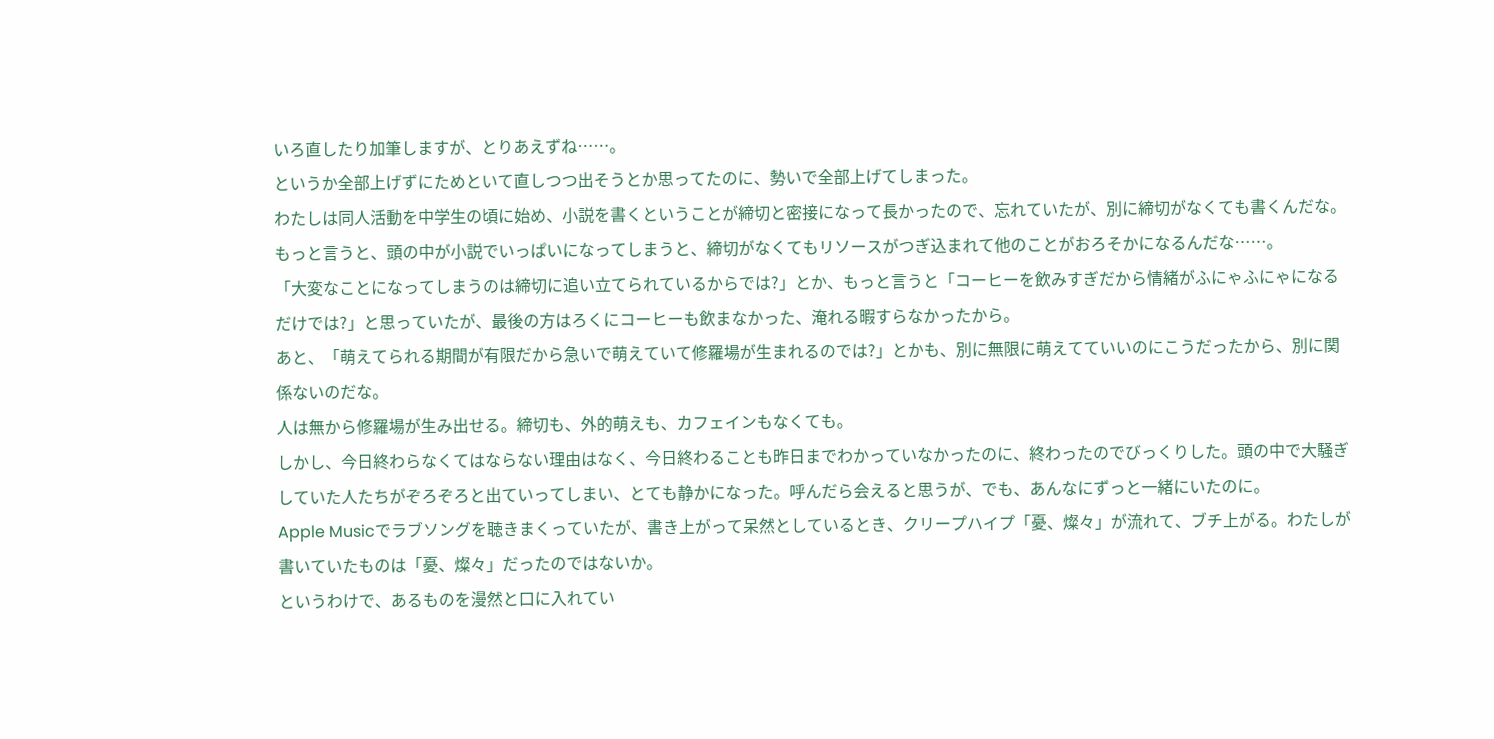いろ直したり加筆しますが、とりあえずね……。
というか全部上げずにためといて直しつつ出そうとか思ってたのに、勢いで全部上げてしまった。
わたしは同人活動を中学生の頃に始め、小説を書くということが締切と密接になって長かったので、忘れていたが、別に締切がなくても書くんだな。もっと言うと、頭の中が小説でいっぱいになってしまうと、締切がなくてもリソースがつぎ込まれて他のことがおろそかになるんだな……。
「大変なことになってしまうのは締切に追い立てられているからでは?」とか、もっと言うと「コーヒーを飲みすぎだから情緒がふにゃふにゃになるだけでは?」と思っていたが、最後の方はろくにコーヒーも飲まなかった、淹れる暇すらなかったから。
あと、「萌えてられる期間が有限だから急いで萌えていて修羅場が生まれるのでは?」とかも、別に無限に萌えてていいのにこうだったから、別に関係ないのだな。
人は無から修羅場が生み出せる。締切も、外的萌えも、カフェインもなくても。
しかし、今日終わらなくてはならない理由はなく、今日終わることも昨日までわかっていなかったのに、終わったのでびっくりした。頭の中で大騒ぎしていた人たちがぞろぞろと出ていってしまい、とても静かになった。呼んだら会えると思うが、でも、あんなにずっと一緒にいたのに。
Apple Musicでラブソングを聴きまくっていたが、書き上がって呆然としているとき、クリープハイプ「憂、燦々」が流れて、ブチ上がる。わたしが書いていたものは「憂、燦々」だったのではないか。
というわけで、あるものを漫然と口に入れてい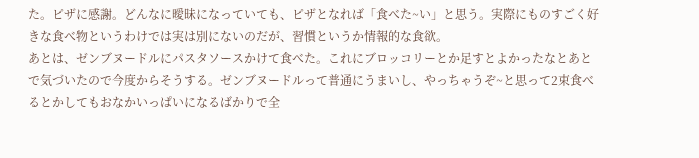た。ピザに感謝。どんなに曖昧になっていても、ピザとなれば「食べた~い」と思う。実際にものすごく好きな食べ物というわけでは実は別にないのだが、習慣というか情報的な食欲。
あとは、ゼンブヌードルにパスタソースかけて食べた。これにブロッコリーとか足すとよかったなとあとで気づいたので今度からそうする。ゼンブヌードルって普通にうまいし、やっちゃうぞ~と思って2束食べるとかしてもおなかいっぱいになるばかりで全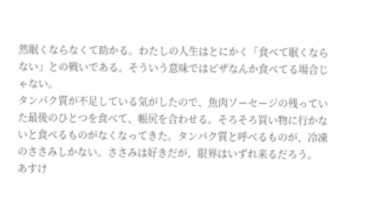然眠くならなくて助かる。わたしの人生はとにかく「食べて眠くならない」との戦いである。そういう意味ではピザなんか食べてる場合じゃない。
タンパク質が不足している気がしたので、魚肉ソーセージの残っていた最後のひとつを食べて、帳尻を合わせる。そろそろ買い物に行かないと食べるものがなくなってきた。タンパク質と呼べるものが、冷凍のささみしかない。ささみは好きだが、限界はいずれ来るだろう。
あすけ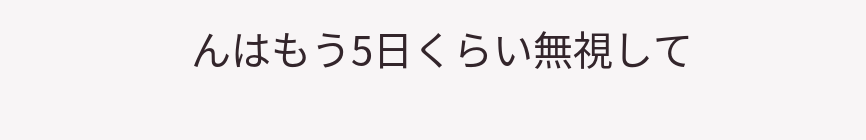んはもう5日くらい無視して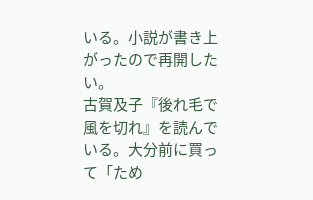いる。小説が書き上がったので再開したい。
古賀及子『後れ毛で風を切れ』を読んでいる。大分前に買って「ため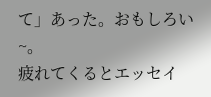て」あった。おもしろい~。
疲れてくるとエッセイ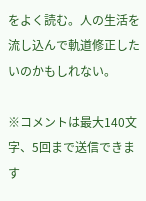をよく読む。人の生活を流し込んで軌道修正したいのかもしれない。

※コメントは最大140文字、5回まで送信できます